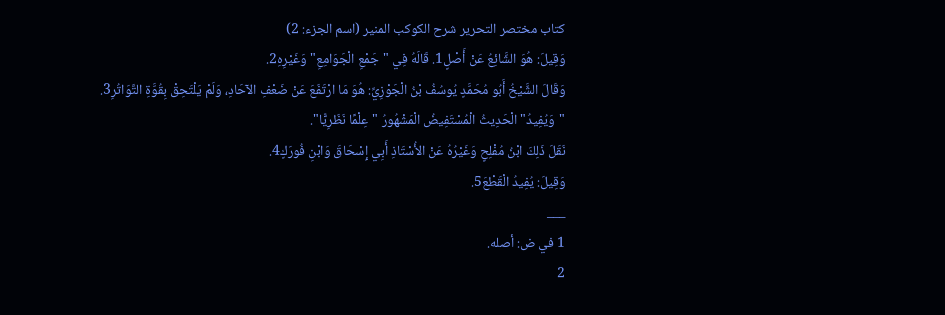كتاب مختصر التحرير شرح الكوكب المنير (اسم الجزء: 2)
وَقِيلَ: هُوَ الشَّائِعُ عَنْ أَصْلٍ1. قَالَهُ فِي "جَمْعِ الْجَوَامِعِ" وَغَيْرِهِ2.
وَقَالَ الشَّيْخُ أَبُو مُحَمَّدٍ يُوسُفُ بْنُ الْجَوْزِيِّ: هُوَ مَا ارْتَفَعَ عَنْ ضَعْفِ الآحَادِ، وَلَمْ يَلْتَحِقْ بِقُوَّةِ التَّوَاتُرِ3.
"وَيُفِيدُ" الْحَدِيثُ الْمُسْتَفِيضُ الْمَشْهُورُ "عِلْمًا نَظَرِيًّا".
نَقَلَ ذَلِكَ ابْنُ مُفْلِحٍ وَغَيْرُهُ عَنْ الأُسْتَاذِ أَبِي إِسْحَاقَ وَابْنِ فُورَكٍ4.
وَقِيلَ: يُفِيدُ الْقَطْعَ5.
___
1 في ض: أصله.
2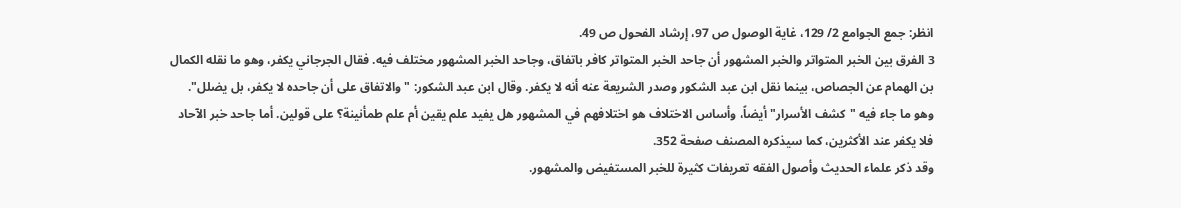انظر: جمع الجوامع 2/ 129، غاية الوصول ص 97، إرشاد الفحول ص 49.
3 الفرق بين الخبر المتواتر والخبر المشهور أن جاحد الخبر المتواتر كافر باتفاق، وجاحد الخبر المشهور مختلف فيه. فقال الجرجاني يكفر، وهو ما نقله الكمال بن الهمام عن الجصاص، بينما نقل ابن عبد الشكور وصدر الشريعة عنه أنه لا يكفر. وقال ابن عبد الشكور: "والاتفاق على أن جاحده لا يكفر، بل يضلل". وهو ما جاء فيه "كشف الأسرار" أيضاً، وأساس الاختلاف هو اختلافهم في المشهور هل يفيد علم يقين أم علم طمأنينة؟ على قولين. أما جاحد خبر الآحاد فلا يكفر عند الأكثرين، كما سيذكره المصنف صفحة 352.
وقد ذكر علماء الحديث وأصول الفقه تعريفات كثيرة للخبر المستفيض والمشهور.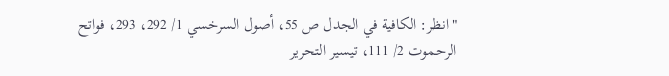"انظر: الكافية في الجدل ص 55، أصول السرخسي 1/ 292، 293، فواتح الرحموت 2/ 111، تيسير التحرير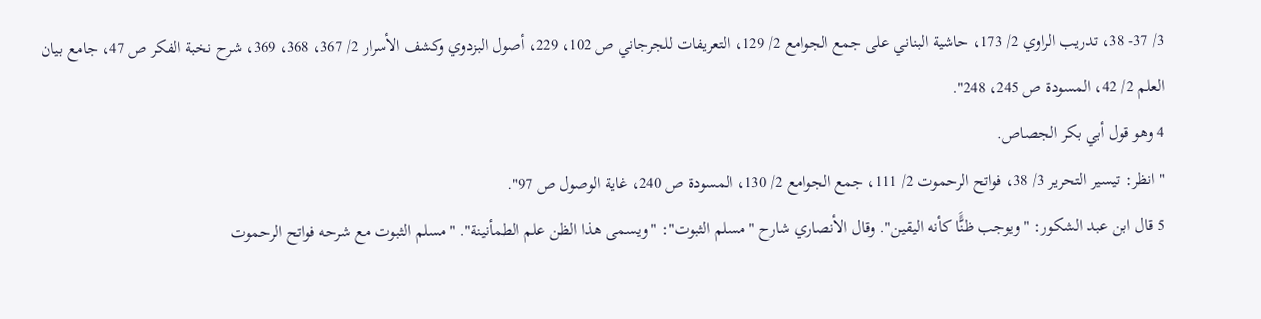3/ 37- 38، تدريب الراوي 2/ 173، حاشية البناني على جمع الجوامع 2/ 129، التعريفات للجرجاني ص 102، 229، أصول البزدوي وكشف الأسرار 2/ 367، 368، 369، شرح نخبة الفكر ص 47، جامع بيان العلم 2/ 42، المسودة ص 245، 248".
4 وهو قول أبي بكر الجصاص.
"انظر: تيسير التحرير 3/ 38، فواتح الرحموت 2/ 111، جمع الجوامع 2/ 130، المسودة ص 240، غاية الوصول ص 97".
5 قال ابن عبد الشكور: "ويوجب ظنًَّا كأنه اليقين". وقال الأنصاري شارح "مسلم الثبوت": "ويسمى هذا الظن علم الطمأنينة". "مسلم الثبوت مع شرحه فواتح الرحموت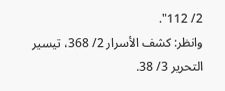2/ 112".
وانظر: كشف الأسرار 2/ 368، تيسير التحرير 3/ 38.